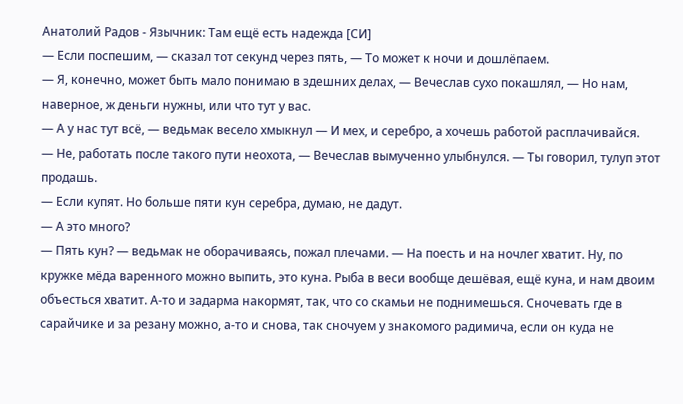Анатолий Радов - Язычник: Там ещё есть надежда [СИ]
— Если поспешим, — сказал тот секунд через пять, — То может к ночи и дошлёпаем.
— Я, конечно, может быть мало понимаю в здешних делах, — Вечеслав сухо покашлял, — Но нам, наверное, ж деньги нужны, или что тут у вас.
— А у нас тут всё, — ведьмак весело хмыкнул — И мех, и серебро, а хочешь работой расплачивайся.
— Не, работать после такого пути неохота, — Вечеслав вымученно улыбнулся. — Ты говорил, тулуп этот продашь.
— Если купят. Но больше пяти кун серебра, думаю, не дадут.
— А это много?
— Пять кун? — ведьмак не оборачиваясь, пожал плечами. — На поесть и на ночлег хватит. Ну, по кружке мёда варенного можно выпить, это куна. Рыба в веси вообще дешёвая, ещё куна, и нам двоим объесться хватит. А-то и задарма накормят, так, что со скамьи не поднимешься. Сночевать где в сарайчике и за резану можно, а-то и снова, так сночуем у знакомого радимича, если он куда не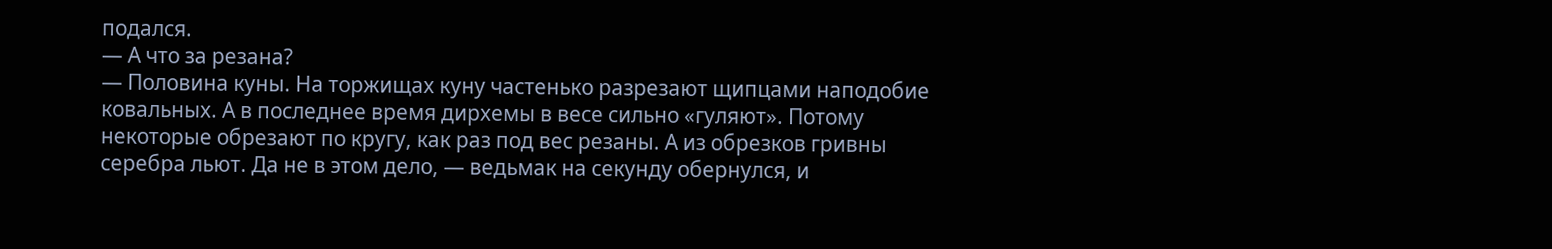подался.
— А что за резана?
— Половина куны. На торжищах куну частенько разрезают щипцами наподобие ковальных. А в последнее время дирхемы в весе сильно «гуляют». Потому некоторые обрезают по кругу, как раз под вес резаны. А из обрезков гривны серебра льют. Да не в этом дело, — ведьмак на секунду обернулся, и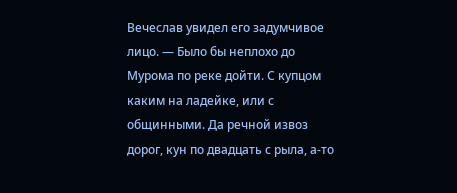Вечеслав увидел его задумчивое лицо. — Было бы неплохо до Мурома по реке дойти. С купцом каким на ладейке, или с общинными. Да речной извоз дорог, кун по двадцать с рыла, а-то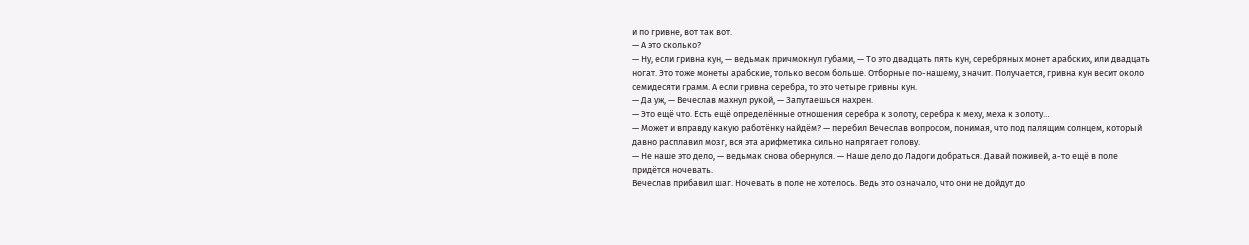и по гривне, вот так вот.
— А это сколько?
— Ну, если гривна кун, — ведьмак причмокнул губами, — То это двадцать пять кун, серебряных монет арабских, или двадцать ногат. Это тоже монеты арабские, только весом больше. Отборные по-нашему, значит. Получается, гривна кун весит около семидесяти грамм. А если гривна серебра, то это четыре гривны кун.
— Да уж, — Вечеслав махнул рукой, — Запутаешься нахрен.
— Это ещё что. Есть ещё определённые отношения серебра к золоту, серебра к меху, меха к золоту…
— Может и вправду какую работёнку найдём? — перебил Вечеслав вопросом, понимая, что под палящим солнцем, который давно расплавил мозг, вся эта арифметика сильно напрягает голову.
— Не наше это дело, — ведьмак снова обернулся. — Наше дело до Ладоги добраться. Давай поживей, а-то ещё в поле придётся ночевать.
Вечеслав прибавил шаг. Ночевать в поле не хотелось. Ведь это означало, что они не дойдут до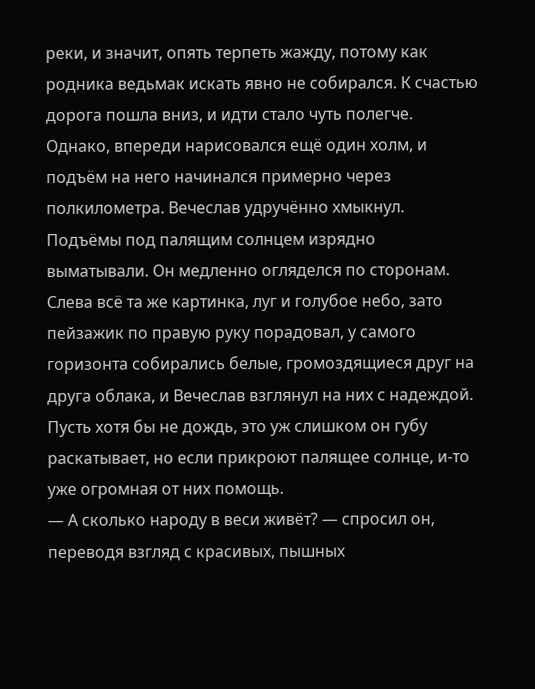реки, и значит, опять терпеть жажду, потому как родника ведьмак искать явно не собирался. К счастью дорога пошла вниз, и идти стало чуть полегче.
Однако, впереди нарисовался ещё один холм, и подъём на него начинался примерно через полкилометра. Вечеслав удручённо хмыкнул. Подъёмы под палящим солнцем изрядно выматывали. Он медленно огляделся по сторонам. Слева всё та же картинка, луг и голубое небо, зато пейзажик по правую руку порадовал, у самого горизонта собирались белые, громоздящиеся друг на друга облака, и Вечеслав взглянул на них с надеждой. Пусть хотя бы не дождь, это уж слишком он губу раскатывает, но если прикроют палящее солнце, и-то уже огромная от них помощь.
— А сколько народу в веси живёт? — спросил он, переводя взгляд с красивых, пышных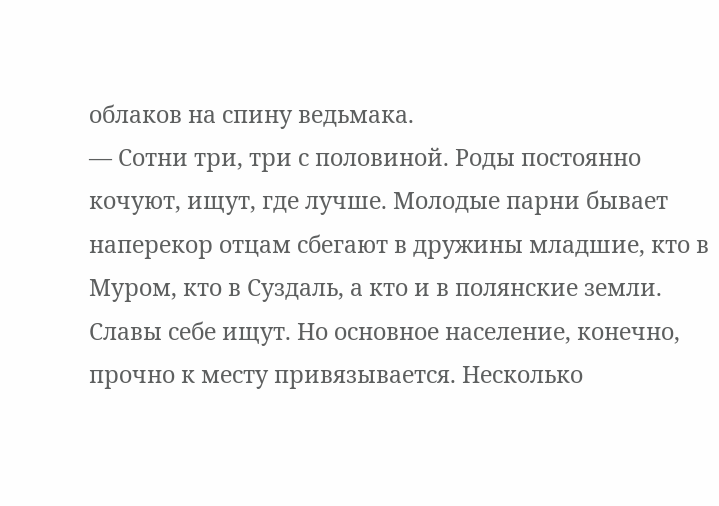облаков на спину ведьмака.
— Сотни три, три с половиной. Роды постоянно кочуют, ищут, где лучше. Молодые парни бывает наперекор отцам сбегают в дружины младшие, кто в Муром, кто в Суздаль, а кто и в полянские земли. Славы себе ищут. Но основное население, конечно, прочно к месту привязывается. Несколько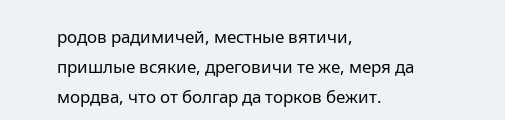родов радимичей, местные вятичи, пришлые всякие, дреговичи те же, меря да мордва, что от болгар да торков бежит.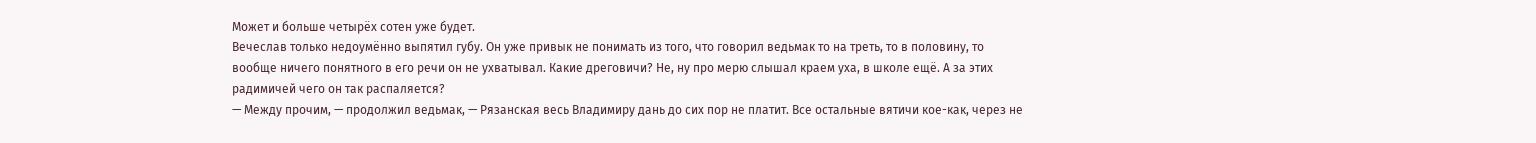Может и больше четырёх сотен уже будет.
Вечеслав только недоумённо выпятил губу. Он уже привык не понимать из того, что говорил ведьмак то на треть, то в половину, то вообще ничего понятного в его речи он не ухватывал. Какие дреговичи? Не, ну про мерю слышал краем уха, в школе ещё. А за этих радимичей чего он так распаляется?
— Между прочим, — продолжил ведьмак, — Рязанская весь Владимиру дань до сих пор не платит. Все остальные вятичи кое-как, через не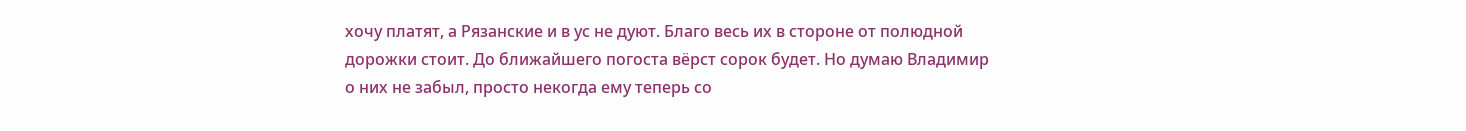хочу платят, а Рязанские и в ус не дуют. Благо весь их в стороне от полюдной дорожки стоит. До ближайшего погоста вёрст сорок будет. Но думаю Владимир о них не забыл, просто некогда ему теперь со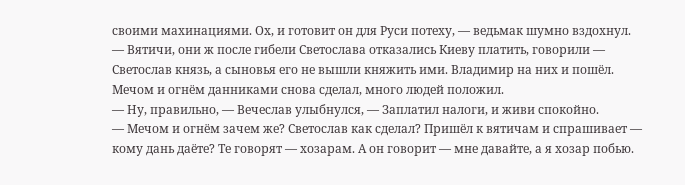своими махинациями. Ох, и готовит он для Руси потеху, — ведьмак шумно вздохнул. — Вятичи, они ж после гибели Светослава отказались Киеву платить, говорили — Светослав князь, а сыновья его не вышли княжить ими. Владимир на них и пошёл. Мечом и огнём данниками снова сделал, много людей положил.
— Ну, правильно, — Вечеслав улыбнулся, — Заплатил налоги, и живи спокойно.
— Мечом и огнём зачем же? Светослав как сделал? Пришёл к вятичам и спрашивает — кому дань даёте? Те говорят — хозарам. А он говорит — мне давайте, а я хозар побью.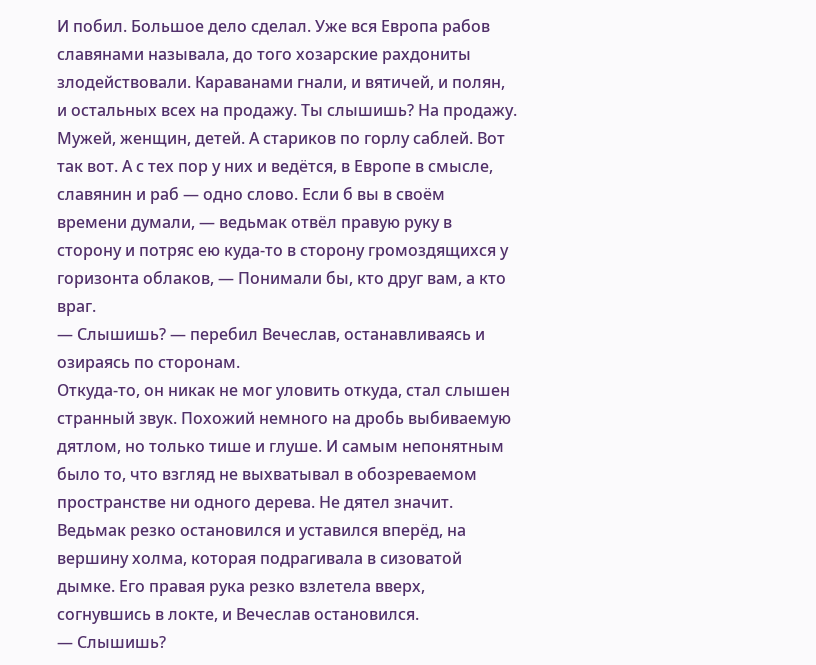И побил. Большое дело сделал. Уже вся Европа рабов славянами называла, до того хозарские рахдониты злодействовали. Караванами гнали, и вятичей, и полян, и остальных всех на продажу. Ты слышишь? На продажу. Мужей, женщин, детей. А стариков по горлу саблей. Вот так вот. А с тех пор у них и ведётся, в Европе в смысле, славянин и раб — одно слово. Если б вы в своём времени думали, — ведьмак отвёл правую руку в сторону и потряс ею куда-то в сторону громоздящихся у горизонта облаков, — Понимали бы, кто друг вам, а кто враг.
— Слышишь? — перебил Вечеслав, останавливаясь и озираясь по сторонам.
Откуда-то, он никак не мог уловить откуда, стал слышен странный звук. Похожий немного на дробь выбиваемую дятлом, но только тише и глуше. И самым непонятным было то, что взгляд не выхватывал в обозреваемом пространстве ни одного дерева. Не дятел значит.
Ведьмак резко остановился и уставился вперёд, на вершину холма, которая подрагивала в сизоватой дымке. Его правая рука резко взлетела вверх, согнувшись в локте, и Вечеслав остановился.
— Слышишь?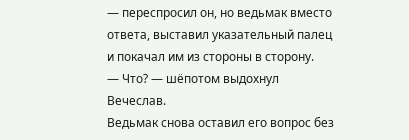— переспросил он, но ведьмак вместо ответа, выставил указательный палец и покачал им из стороны в сторону.
— Что? — шёпотом выдохнул Вечеслав.
Ведьмак снова оставил его вопрос без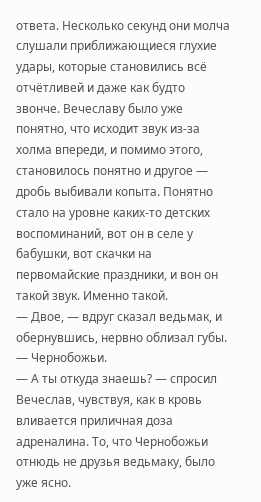ответа. Несколько секунд они молча слушали приближающиеся глухие удары, которые становились всё отчётливей и даже как будто звонче. Вечеславу было уже понятно, что исходит звук из-за холма впереди, и помимо этого, становилось понятно и другое — дробь выбивали копыта. Понятно стало на уровне каких-то детских воспоминаний, вот он в селе у бабушки, вот скачки на первомайские праздники, и вон он такой звук. Именно такой.
— Двое, — вдруг сказал ведьмак, и обернувшись, нервно облизал губы. — Чернобожьи.
— А ты откуда знаешь? — спросил Вечеслав, чувствуя, как в кровь вливается приличная доза адреналина. То, что Чернобожьи отнюдь не друзья ведьмаку, было уже ясно.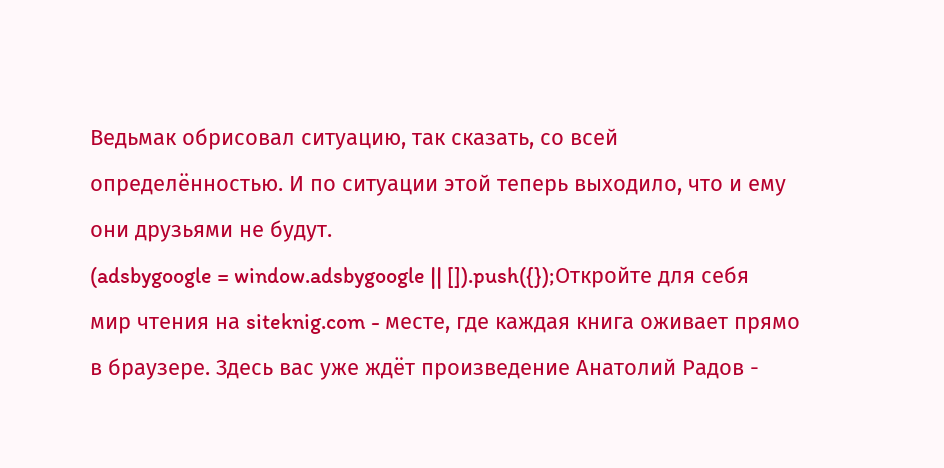Ведьмак обрисовал ситуацию, так сказать, со всей определённостью. И по ситуации этой теперь выходило, что и ему они друзьями не будут.
(adsbygoogle = window.adsbygoogle || []).push({});Откройте для себя мир чтения на siteknig.com - месте, где каждая книга оживает прямо в браузере. Здесь вас уже ждёт произведение Анатолий Радов -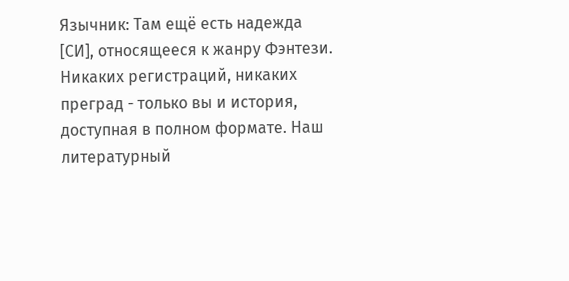Язычник: Там ещё есть надежда [СИ], относящееся к жанру Фэнтези. Никаких регистраций, никаких преград - только вы и история, доступная в полном формате. Наш литературный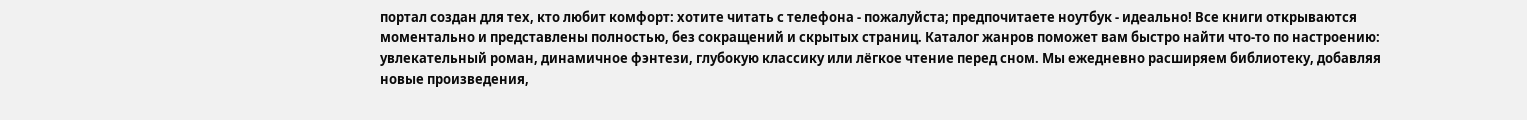портал создан для тех, кто любит комфорт: хотите читать с телефона - пожалуйста; предпочитаете ноутбук - идеально! Все книги открываются моментально и представлены полностью, без сокращений и скрытых страниц. Каталог жанров поможет вам быстро найти что-то по настроению: увлекательный роман, динамичное фэнтези, глубокую классику или лёгкое чтение перед сном. Мы ежедневно расширяем библиотеку, добавляя новые произведения,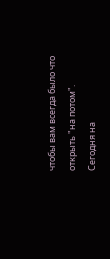чтобы вам всегда было что открыть "на потом". Сегодня на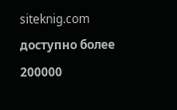siteknig.com доступно более 200000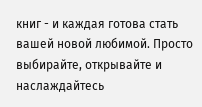книг - и каждая готова стать вашей новой любимой. Просто выбирайте, открывайте и наслаждайтесь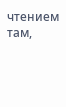чтением там,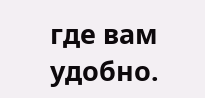где вам удобно.